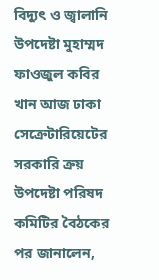বিদ্যুৎ ও জ্বালানি উপদেষ্টা মুহাম্মদ ফাওজুল কবির খান আজ ঢাকা সেক্রেটারিয়েটের সরকারি ক্রয় উপদেষ্টা পরিষদ কমিটির বৈঠকের পর জানালেন,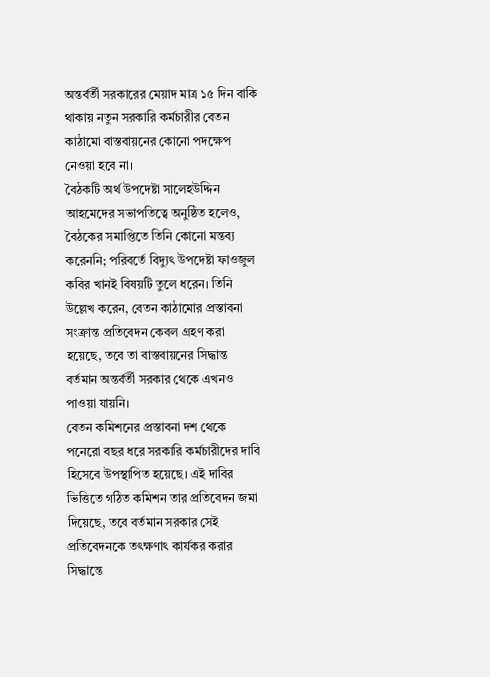অন্তর্বর্তী সরকারের মেয়াদ মাত্র ১৫ দিন বাকি থাকায় নতুন সরকারি কর্মচারীর বেতন কাঠামো বাস্তবায়নের কোনো পদক্ষেপ নেওয়া হবে না।
বৈঠকটি অর্থ উপদেষ্টা সালেহউদ্দিন আহমেদের সভাপতিত্বে অনুষ্ঠিত হলেও, বৈঠকের সমাপ্তিতে তিনি কোনো মন্তব্য করেননি; পরিবর্তে বিদ্যুৎ উপদেষ্টা ফাওজুল কবির খানই বিষয়টি তুলে ধরেন। তিনি উল্লেখ করেন, বেতন কাঠামোর প্রস্তাবনা সংক্রান্ত প্রতিবেদন কেবল গ্রহণ করা হয়েছে, তবে তা বাস্তবায়নের সিদ্ধান্ত বর্তমান অন্তর্বর্তী সরকার থেকে এখনও পাওয়া যায়নি।
বেতন কমিশনের প্রস্তাবনা দশ থেকে পনেরো বছর ধরে সরকারি কর্মচারীদের দাবি হিসেবে উপস্থাপিত হয়েছে। এই দাবির ভিত্তিতে গঠিত কমিশন তার প্রতিবেদন জমা দিয়েছে, তবে বর্তমান সরকার সেই প্রতিবেদনকে তৎক্ষণাৎ কার্যকর করার সিদ্ধান্তে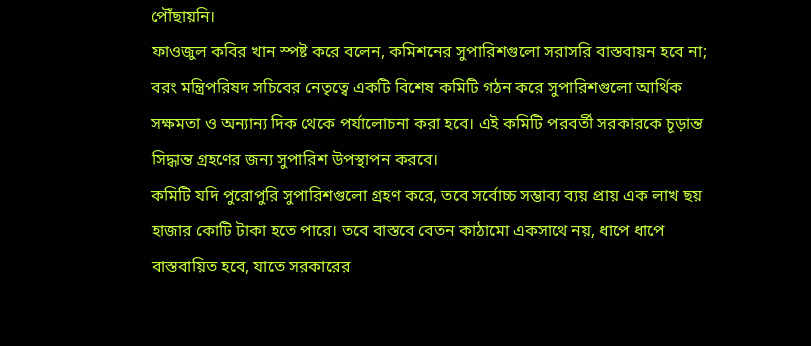পৌঁছায়নি।
ফাওজুল কবির খান স্পষ্ট করে বলেন, কমিশনের সুপারিশগুলো সরাসরি বাস্তবায়ন হবে না; বরং মন্ত্রিপরিষদ সচিবের নেতৃত্বে একটি বিশেষ কমিটি গঠন করে সুপারিশগুলো আর্থিক সক্ষমতা ও অন্যান্য দিক থেকে পর্যালোচনা করা হবে। এই কমিটি পরবর্তী সরকারকে চূড়ান্ত সিদ্ধান্ত গ্রহণের জন্য সুপারিশ উপস্থাপন করবে।
কমিটি যদি পুরোপুরি সুপারিশগুলো গ্রহণ করে, তবে সর্বোচ্চ সম্ভাব্য ব্যয় প্রায় এক লাখ ছয় হাজার কোটি টাকা হতে পারে। তবে বাস্তবে বেতন কাঠামো একসাথে নয়, ধাপে ধাপে বাস্তবায়িত হবে, যাতে সরকারের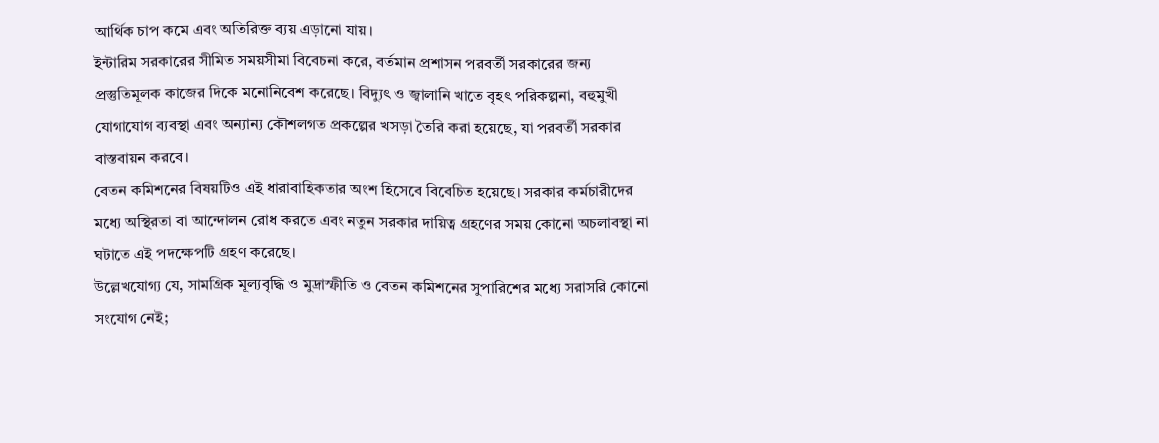আর্থিক চাপ কমে এবং অতিরিক্ত ব্যয় এড়ানো যায়।
ইন্টারিম সরকারের সীমিত সময়সীমা বিবেচনা করে, বর্তমান প্রশাসন পরবর্তী সরকারের জন্য প্রস্তুতিমূলক কাজের দিকে মনোনিবেশ করেছে। বিদ্যুৎ ও জ্বালানি খাতে বৃহৎ পরিকল্পনা, বহুমুখী যোগাযোগ ব্যবস্থা এবং অন্যান্য কৌশলগত প্রকল্পের খসড়া তৈরি করা হয়েছে, যা পরবর্তী সরকার বাস্তবায়ন করবে।
বেতন কমিশনের বিষয়টিও এই ধারাবাহিকতার অংশ হিসেবে বিবেচিত হয়েছে। সরকার কর্মচারীদের মধ্যে অস্থিরতা বা আন্দোলন রোধ করতে এবং নতুন সরকার দায়িত্ব গ্রহণের সময় কোনো অচলাবস্থা না ঘটাতে এই পদক্ষেপটি গ্রহণ করেছে।
উল্লেখযোগ্য যে, সামগ্রিক মূল্যবৃদ্ধি ও মুদ্রাস্ফীতি ও বেতন কমিশনের সুপারিশের মধ্যে সরাসরি কোনো সংযোগ নেই;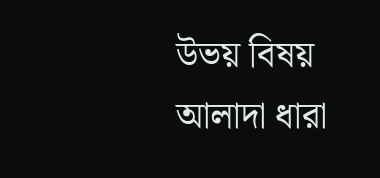উভয় বিষয় আলাদা ধারা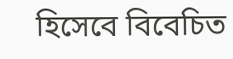হিসেবে বিবেচিত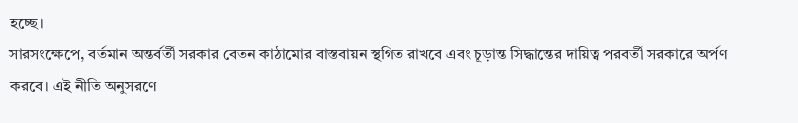হচ্ছে।
সারসংক্ষেপে, বর্তমান অন্তর্বর্তী সরকার বেতন কাঠামোর বাস্তবায়ন স্থগিত রাখবে এবং চূড়ান্ত সিদ্ধান্তের দায়িত্ব পরবর্তী সরকারে অর্পণ করবে। এই নীতি অনুসরণে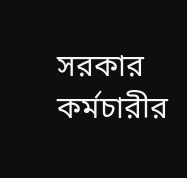সরকার কর্মচারীর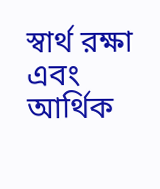স্বার্থ রক্ষা এবং আর্থিক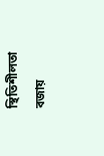স্থিতিশীলতা বজায়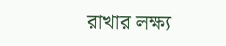রাখার লক্ষ্য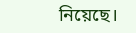নিয়েছে।